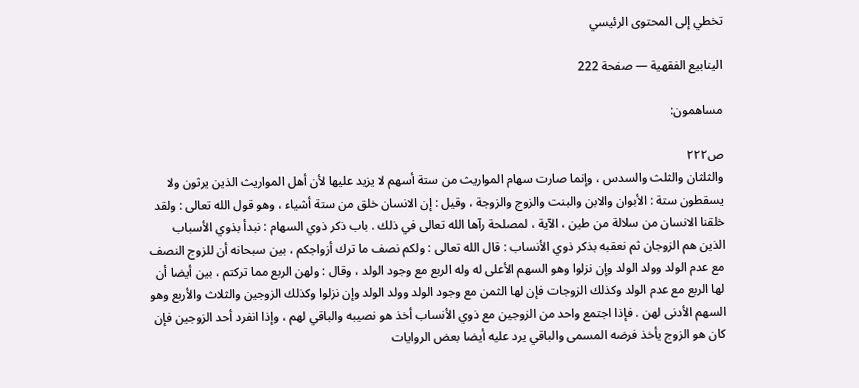تخطي إلى المحتوى الرئيسي

الينابيع الفقهية — صفحة 222

مساهمون:

ص٢٢٢
والثلثان والثلث والسدس ، وإنما صارت سهام المواريث من ستة أسهم لا يزيد عليها لأن أهل المواريث الذين يرثون ولا يسقطون ستة : الأبوان والابن والبنت والزوج والزوجة ، وقيل : إن الانسان خلق من ستة أشياء ، وهو قول الله تعالى : ولقد خلقنا الانسان من سلالة من طين ، الآية ، لمصلحة رآها الله تعالى في ذلك . باب ذكر ذوي السهام : نبدأ بذوي الأسباب الذين هم الزوجان ثم نعقبه بذكر ذوي الأنساب : قال الله تعالى : ولكم نصف ما ترك أزواجكم ، بين سبحانه أن للزوج النصف مع عدم الولد وولد الولد وإن نزلوا وهو السهم الأعلى له وله الربع مع وجود الولد ، وقال : ولهن الربع مما تركتم ، بين أيضا أن لها الربع مع عدم الولد وكذلك الزوجات فإن لها الثمن مع وجود الولد وولد الولد وإن نزلوا وكذلك الزوجين والثلاث والأربع وهو السهم الأدنى لهن . فإذا اجتمع واحد من الزوجين مع ذوي الأنساب أخذ هو نصيبه والباقي لهم ، وإذا انفرد أحد الزوجين فإن كان هو الزوج يأخذ فرضه المسمى والباقي يرد عليه أيضا بعض الروايات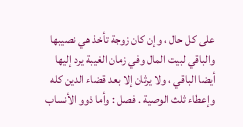على كل حال ، وإن كان زوجة تأخذ هي نصيبها والباقي لبيت المال وفي زمان الغيبة يرد إليها أيضا الباقي ، ولا يرثان إلا بعد قضاء الدين كله وإعطاء ثلث الوصية . فصل : وأما ذوو الأنساب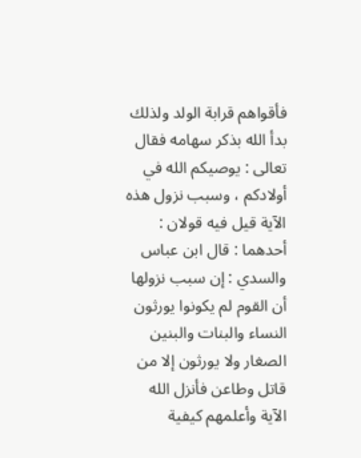فأقواهم قرابة الولد ولذلك بدأ الله بذكر سهامه فقال تعالى : يوصيكم الله في أولادكم ، وسبب نزول هذه الآية قيل فيه قولان : أحدهما : قال ابن عباس والسدي : إن سبب نزولها أن القوم لم يكونوا يورثون النساء والبنات والبنين الصغار ولا يورثون إلا من قاتل وطاعن فأنزل الله الآية وأعلمهم كيفية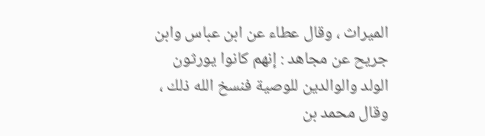الميراث ، وقال عطاء عن ابن عباس وابن جريح عن مجاهد : إنهم كانوا يورثون الولد والوالدين للوصية فنسخ الله ذلك ، وقال محمد بن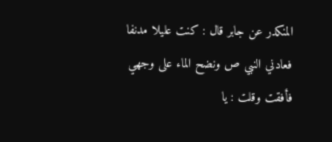المنكدر عن جابر قال : كنت عليلا مدنفا فعادني النبي ص ونضح الماء على وجهي فأفقت وقلت : يا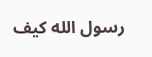رسول الله كيف